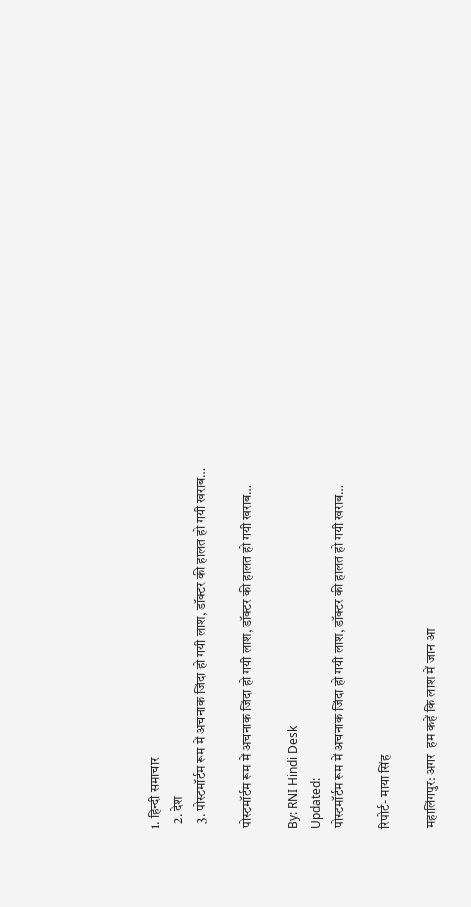1. हिन्दी समाचार
  2. देश
  3. पोस्टमॉर्टम रूम में अचनाक जिंदा हो गयी लाश, डॉक्टर की हालत हो गयी खराब…

पोस्टमॉर्टम रूम में अचनाक जिंदा हो गयी लाश, डॉक्टर की हालत हो गयी खराब…

By: RNI Hindi Desk
Updated:
पोस्टमॉर्टम रूम में अचनाक जिंदा हो गयी लाश, डॉक्टर की हालत हो गयी खराब…

रिपोर्ट- माया सिंह

महालिंगपुर: अगर  हम कहें कि लाश में जान आ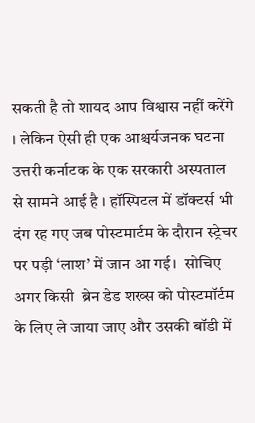सकती है तो शायद आप विश्वास नहीं करेंगे । लेकिन ऐसी ही एक आश्चर्यजनक घटना  उत्तरी कर्नाटक के एक सरकारी अस्पताल से सामने आई है । हॉस्पिटल में डॉक्टर्स भी दंग रह गए जब पोस्टमार्टम के दौरान स्ट्रेचर पर पड़ी ‘लाश’ में जान आ गई।  सोचिए अगर किसी  ब्रेन डेड शख्स को पोस्टमॉर्टम के लिए ले जाया जाए और उसकी बॉडी में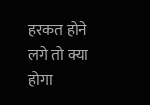हरकत होने लगे तो क्या होगा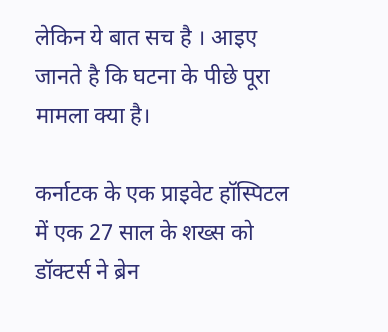लेकिन ये बात सच है । आइए जानते है कि घटना के पीछे पूरा मामला क्या है।

कर्नाटक के एक प्राइवेट हॉस्पिटल में एक 27 साल के शख्स को डॉक्टर्स ने ब्रेन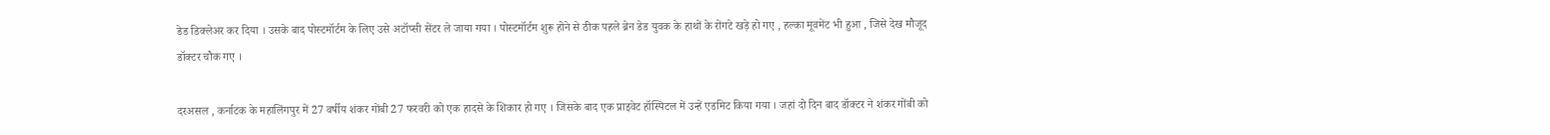डेड डिक्लेअर कर दिया । उसके बाद पोस्टमॉर्टम के लिए उसे अटॉप्सी सेंटर ले जाया गया । पोस्टमॉर्टम शुरू होने से ठीक पहले ब्रेन डेड युवक के हाथों के रोंगटे खड़े हो गए , हल्का मूवमेंट भी हुआ , जिसे देख मौजूद डॉक्टर चौक गए ।

दरअसल , कर्नाटक के महालिंगपुर में 27 वर्षीय शंकर गोंबी 27 फरवरी को एक हादसे के शिकार हो गए । जिसके बाद एक प्राइवेट हॉस्पिटल में उन्हें एडमिट किया गया । जहां दो दिन बाद डॉक्टर ने शंकर गोंबी को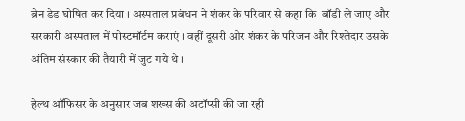ब्रेन डेड घोषित कर दिया । अस्पताल प्रबंधन ने शंकर के परिवार से कहा कि  बॉडी ले जाए और सरकारी अस्पताल में पोस्टमॉर्टम कराएं । वहीं दूसरी ओर शंकर के परिजन और रिश्तेदार उसके अंतिम संस्कार की तैयारी में जुट गये थे ।

हेल्थ ऑफिसर के अनुसार जब शख्स की अटॉप्सी की जा रही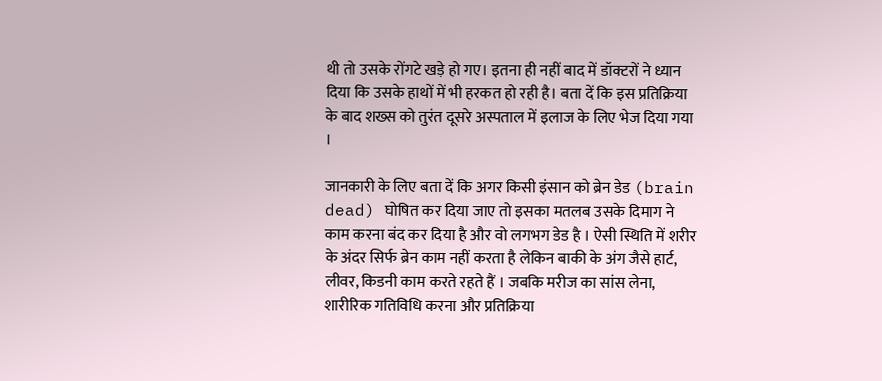थी तो उसके रोंगटे खड़े हो गए। इतना ही नहीं बाद में डॉक्टरों ने ध्यान दिया कि उसके हाथों में भी हरकत हो रही है। बता दें कि इस प्रतिक्रिया के बाद शख्स को तुरंत दूसरे अस्पताल में इलाज के लिए भेज दिया गया ।

जानकारी के लिए बता दें कि अगर किसी इंसान को ब्रेन डेड (brain dead) घोषित कर दिया जाए तो इसका मतलब उसके दिमाग ने काम करना बंद कर दिया है और वो लगभग डेड है । ऐसी स्थिति में शरीर के अंदर सिर्फ ब्रेन काम नहीं करता है लेकिन बाकी के अंग जैसे हार्ट, लीवर, किडनी काम करते रहते हैं । जबकि मरीज का सांस लेना, शारीरिक गतिविधि करना और प्रतिक्रिया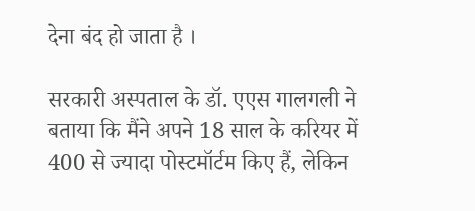देना बंद हो जाता है ।

सरकारी अस्पताल के डॉ. एएस गालगली ने बताया कि मैंने अपने 18 साल के करियर में 400 से ज्यादा पोस्टमॉर्टम किए हैं, लेकिन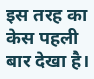इस तरह का केस पहली बार देखा है।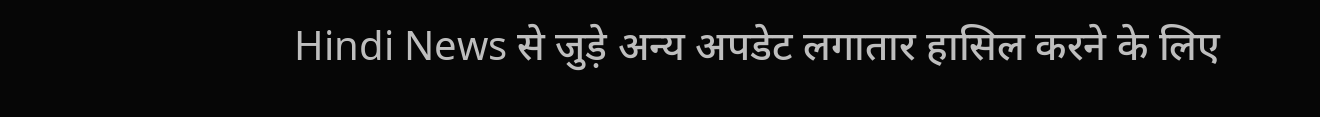Hindi News से जुड़े अन्य अपडेट लगातार हासिल करने के लिए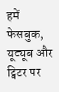हमें फेसबुक, यूट्यूब और ट्विटर पर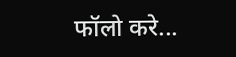फॉलो करे...